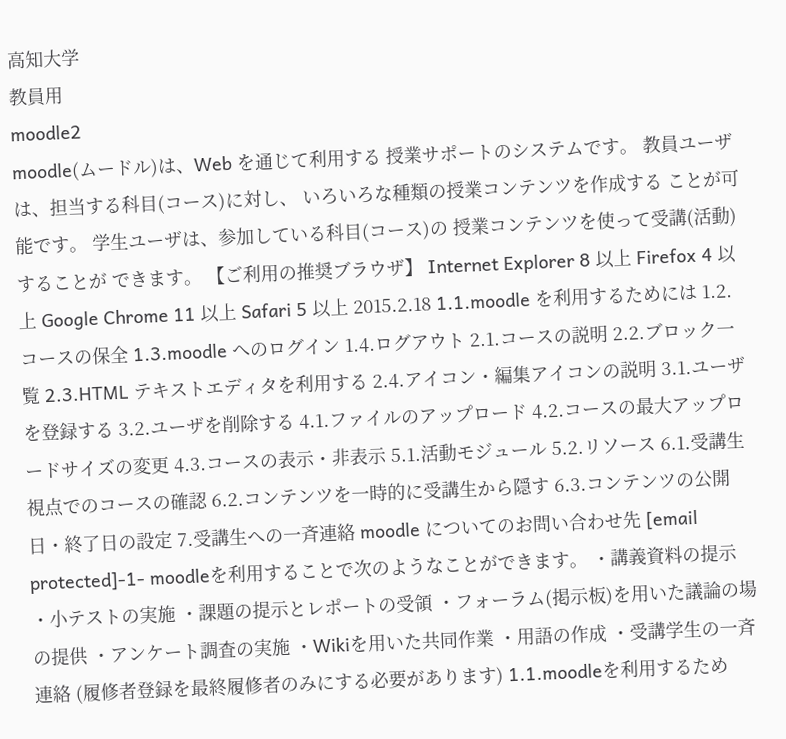高知大学
教員用
moodle2
moodle(ムードル)は、Web を通じて利用する 授業サポートのシステムです。 教員ユーザは、担当する科目(コース)に対し、 いろいろな種類の授業コンテンツを作成する ことが可能です。 学生ユーザは、参加している科目(コース)の 授業コンテンツを使って受講(活動)することが できます。 【ご利用の推奨ブラウザ】 Internet Explorer 8 以上 Firefox 4 以上 Google Chrome 11 以上 Safari 5 以上 2015.2.18 1.1.moodle を利用するためには 1.2.コースの保全 1.3.moodle へのログイン 1.4.ログアウト 2.1.コースの説明 2.2.ブロック一覧 2.3.HTML テキストエディタを利用する 2.4.アイコン・編集アイコンの説明 3.1.ユーザを登録する 3.2.ユーザを削除する 4.1.ファイルのアップロード 4.2.コースの最大アップロードサイズの変更 4.3.コースの表示・非表示 5.1.活動モジュール 5.2.リソース 6.1.受講生視点でのコースの確認 6.2.コンテンツを一時的に受講生から隠す 6.3.コンテンツの公開日・終了日の設定 7.受講生への一斉連絡 moodle についてのお問い合わせ先 [email protected]-1- moodleを利用することで次のようなことができます。 ・講義資料の提示 ・小テストの実施 ・課題の提示とレポートの受領 ・フォーラム(掲示板)を用いた議論の場の提供 ・アンケート調査の実施 ・Wikiを用いた共同作業 ・用語の作成 ・受講学生の一斉連絡 (履修者登録を最終履修者のみにする必要があります) 1.1.moodleを利用するため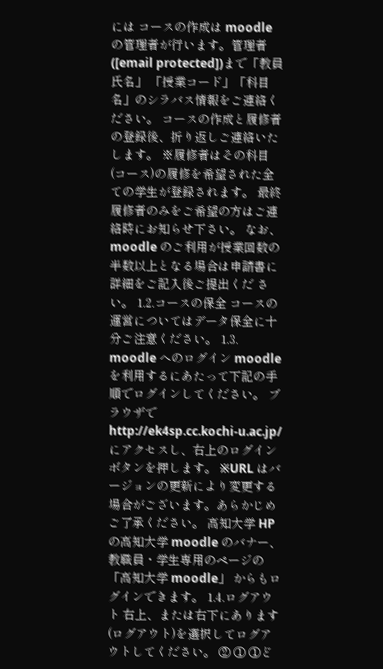には コースの作成は moodle の管理者が行います。管理者([email protected])まで「教員氏名」 「授業コード」「科目名」のシラバス情報をご連絡ください。 コースの作成と履修者の登録後、折り返しご連絡いたします。 ※履修者はその科目(コース)の履修を希望された全ての学生が登録されます。 最終履修者のみをご希望の方はご連絡時にお知らせ下さい。 なお、moodle のご利用が授業回数の半数以上となる場合は申請書に詳細をご記入後ご提出くだ さい。 1.2.コースの保全 コースの運営についてはデータ保全に十分ご注意ください。 1.3. moodle へのログイン moodleを利用するにあたって下記の手順でログインしてください。 ブラウザでhttp://ek4sp.cc.kochi-u.ac.jp/にアクセスし、右上のログインボタンを押します。 ※URL はバージョンの更新により変更する場合がございます。あらかじめご了承ください。 高知大学 HP の高知大学 moodle のバナー、 教職員・学生専用のページの「高知大学 moodle」 からもログインできます。 1.4.ログアウト 右上、または右下にあります(ログアウト)を選択してログアウトしてください。 ② ① ①ど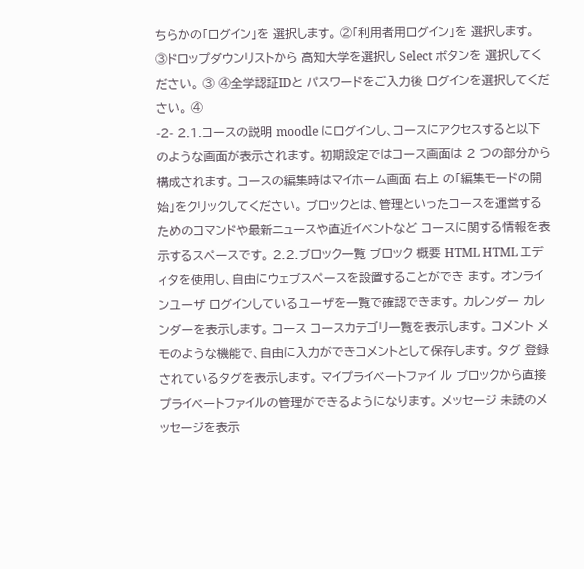ちらかの「ログイン」を 選択します。 ②「利用者用ログイン」を 選択します。 ③ドロップダウンリストから 高知大学を選択し Select ボタンを 選択してください。 ③ ④全学認証IDと パスワードをご入力後 ログインを選択してください。 ④
-2- 2.1.コースの説明 moodle にログインし、コースにアクセスすると以下のような画面が表示されます。 初期設定ではコース画面は 2 つの部分から構成されます。 コースの編集時はマイホーム画面 右上 の「編集モードの開始」をクリックしてください。 ブロックとは、管理といったコースを運営するためのコマンドや最新ニュースや直近イベントなど コースに関する情報を表示するスペースです。 2.2.ブロック一覧 ブロック 概要 HTML HTML エディタを使用し、自由にウェブスペースを設置することができ ます。 オンラインユーザ ログインしているユーザを一覧で確認できます。 カレンダー カレンダーを表示します。 コース コースカテゴリ一覧を表示します。 コメント メモのような機能で、自由に入力ができコメントとして保存します。 タグ 登録されているタグを表示します。 マイプライベートファイ ル ブロックから直接プライベートファイルの管理ができるようになります。 メッセージ 未読のメッセージを表示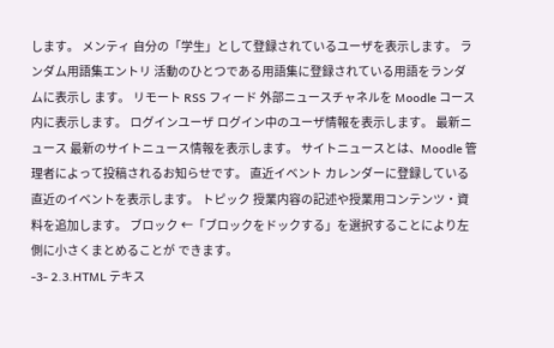します。 メンティ 自分の「学生」として登録されているユーザを表示します。 ランダム用語集エントリ 活動のひとつである用語集に登録されている用語をランダムに表示し ます。 リモート RSS フィード 外部ニュースチャネルを Moodle コース内に表示します。 ログインユーザ ログイン中のユーザ情報を表示します。 最新ニュース 最新のサイトニュース情報を表示します。 サイトニュースとは、Moodle 管理者によって投稿されるお知らせです。 直近イベント カレンダーに登録している直近のイベントを表示します。 トピック 授業内容の記述や授業用コンテンツ・資料を追加します。 ブロック ←「ブロックをドックする」を選択することにより左側に小さくまとめることが できます。
-3- 2.3.HTML テキス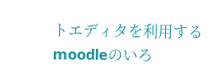トエディタを利用する moodleのいろ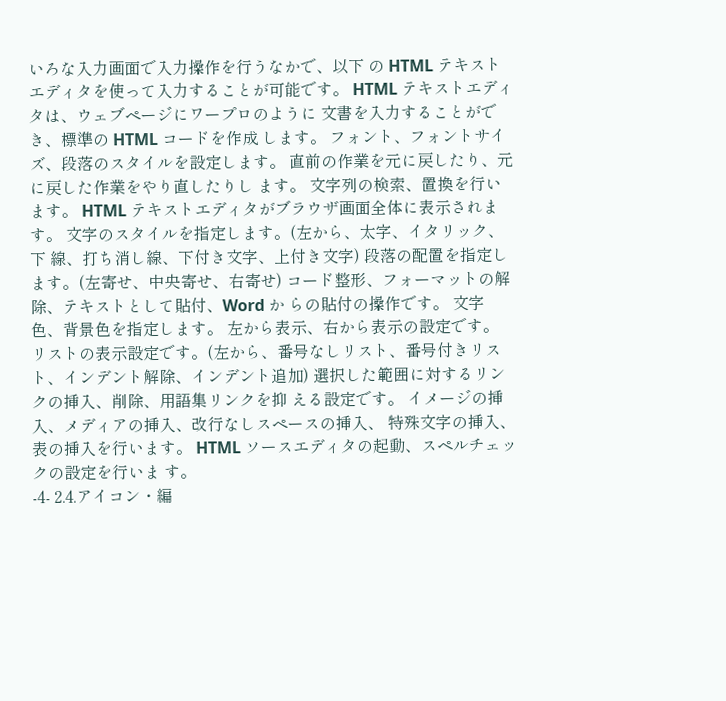いろな入力画面で入力操作を行うなかで、以下 の HTML テキストエディタを使って入力することが可能です。 HTML テキストエディタは、ウェブページにワープロのように 文書を入力することができ、標準の HTML コードを作成 します。 フォント、フォントサイズ、段落のスタイルを設定します。 直前の作業を元に戻したり、元に戻した作業をやり直したりし ます。 文字列の検索、置換を行います。 HTML テキストエディタがブラウザ画面全体に表示されます。 文字のスタイルを指定します。(左から、太字、イタリック、下 線、打ち消し線、下付き文字、上付き文字) 段落の配置を指定します。(左寄せ、中央寄せ、右寄せ) コード整形、フォーマットの解除、テキストとして貼付、Word か らの貼付の操作です。 文字色、背景色を指定します。 左から表示、右から表示の設定です。 リストの表示設定です。(左から、番号なしリスト、番号付きリス ト、インデント解除、インデント追加) 選択した範囲に対するリンクの挿入、削除、用語集リンクを抑 える設定です。 イメージの挿入、メディアの挿入、改行なしスペースの挿入、 特殊文字の挿入、表の挿入を行います。 HTML ソースエディタの起動、スペルチェックの設定を行いま す。
-4- 2.4.アイコン・編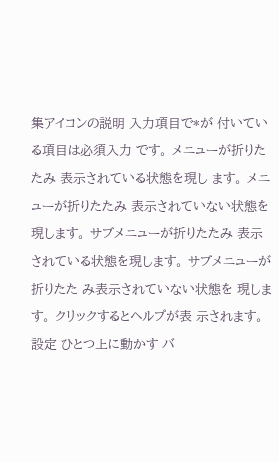集アイコンの説明 入力項目で*が 付いている項目は必須入力 です。 メニューが折りたたみ 表示されている状態を現し ます。 メニューが折りたたみ 表示されていない状態を 現します。 サブメニューが折りたたみ 表示されている状態を現します。 サブメニューが折りたた み表示されていない状態を 現します。 クリックするとヘルプが表 示されます。 設定 ひとつ上に動かす バ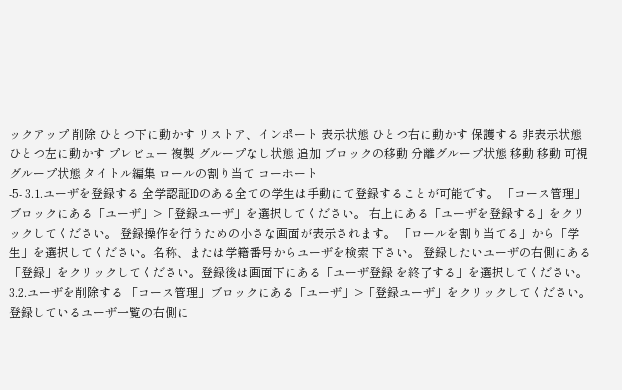ックアップ 削除 ひとつ下に動かす リストア、インポート 表示状態 ひとつ右に動かす 保護する 非表示状態 ひとつ左に動かす プレビュー 複製 グループなし状態 追加 ブロックの移動 分離グループ状態 移動 移動 可視グループ状態 タイトル編集 ロールの割り当て コーホート
-5- 3.1.ユーザを登録する 全学認証IDのある全ての学生は手動にて登録することが可能です。 「コース管理」ブロックにある「ユーザ」>「登録ユーザ」を選択してください。 右上にある「ユーザを登録する」をクリックしてください。 登録操作を行うための小さな画面が表示されます。 「ロールを割り当てる」から「学生」を選択してください。名称、または学籍番号からユーザを検索 下さい。 登録したいユーザの右側にある「登録」をクリックしてください。登録後は画面下にある「ユーザ登録 を終了する」を選択してください。 3.2.ユーザを削除する 「コース管理」ブロックにある「ユーザ」>「登録ユーザ」をクリックしてください。 登録しているユーザ一覧の右側に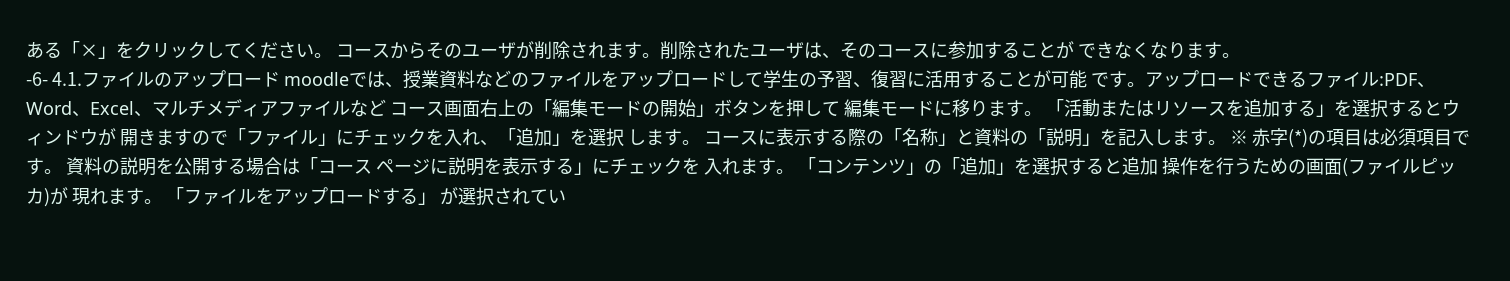ある「×」をクリックしてください。 コースからそのユーザが削除されます。削除されたユーザは、そのコースに参加することが できなくなります。
-6- 4.1.ファイルのアップロード moodleでは、授業資料などのファイルをアップロードして学生の予習、復習に活用することが可能 です。アップロードできるファイル:PDF、Word、Excel、マルチメディアファイルなど コース画面右上の「編集モードの開始」ボタンを押して 編集モードに移ります。 「活動またはリソースを追加する」を選択するとウィンドウが 開きますので「ファイル」にチェックを入れ、「追加」を選択 します。 コースに表示する際の「名称」と資料の「説明」を記入します。 ※ 赤字(*)の項目は必須項目です。 資料の説明を公開する場合は「コース ページに説明を表示する」にチェックを 入れます。 「コンテンツ」の「追加」を選択すると追加 操作を行うための画面(ファイルピッカ)が 現れます。 「ファイルをアップロードする」 が選択されてい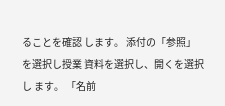ることを確認 します。 添付の「参照」を選択し授業 資料を選択し、開くを選択し ます。 「名前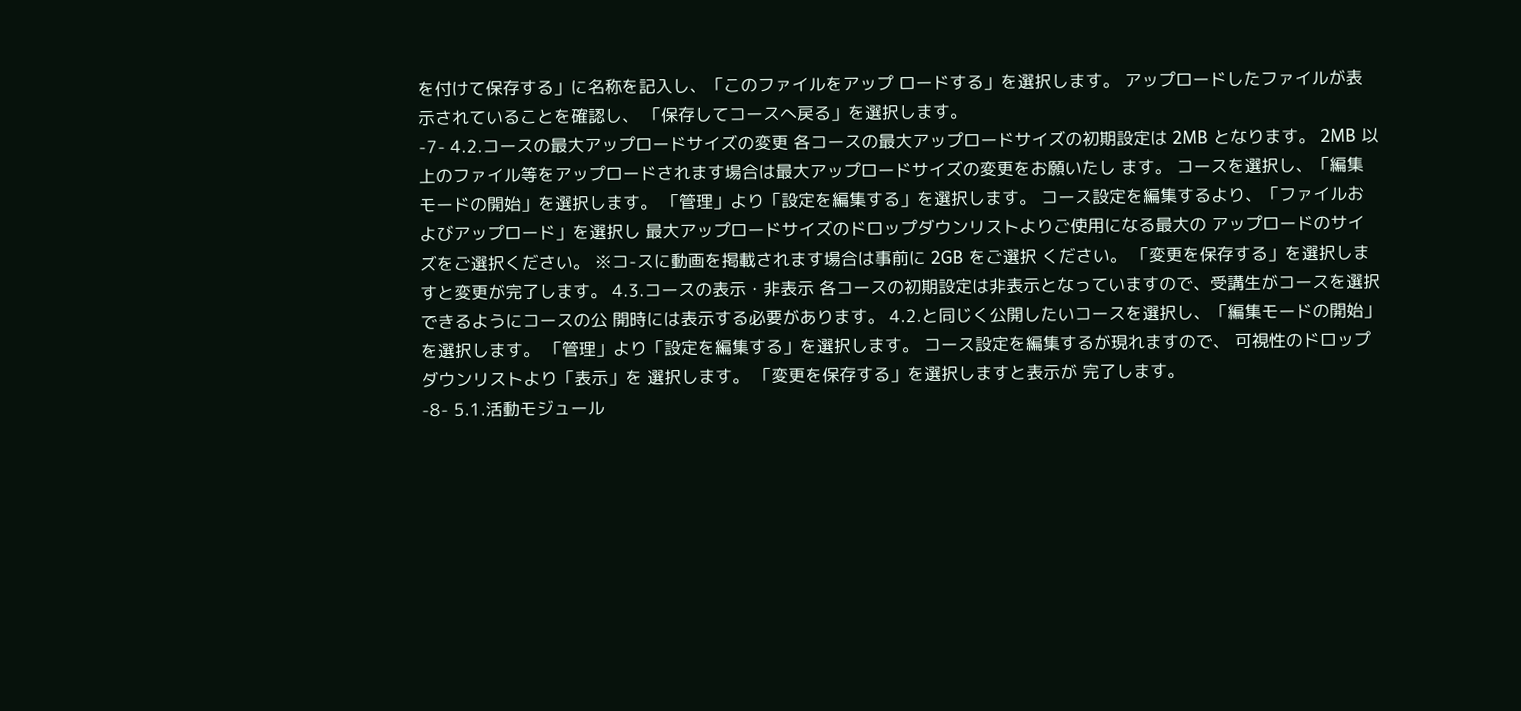を付けて保存する」に名称を記入し、「このファイルをアップ ロードする」を選択します。 アップロードしたファイルが表示されていることを確認し、 「保存してコースへ戻る」を選択します。
-7- 4.2.コースの最大アップロードサイズの変更 各コースの最大アップロードサイズの初期設定は 2MB となります。 2MB 以上のファイル等をアップロードされます場合は最大アップロードサイズの変更をお願いたし ます。 コースを選択し、「編集モードの開始」を選択します。 「管理」より「設定を編集する」を選択します。 コース設定を編集するより、「ファイルおよびアップロード」を選択し 最大アップロードサイズのドロップダウンリストよりご使用になる最大の アップロードのサイズをご選択ください。 ※コ-スに動画を掲載されます場合は事前に 2GB をご選択 ください。 「変更を保存する」を選択しま すと変更が完了します。 4.3.コースの表示・非表示 各コースの初期設定は非表示となっていますので、受講生がコースを選択できるようにコースの公 開時には表示する必要があります。 4.2.と同じく公開したいコースを選択し、「編集モードの開始」を選択します。 「管理」より「設定を編集する」を選択します。 コース設定を編集するが現れますので、 可視性のドロップダウンリストより「表示」を 選択します。 「変更を保存する」を選択しますと表示が 完了します。
-8- 5.1.活動モジュール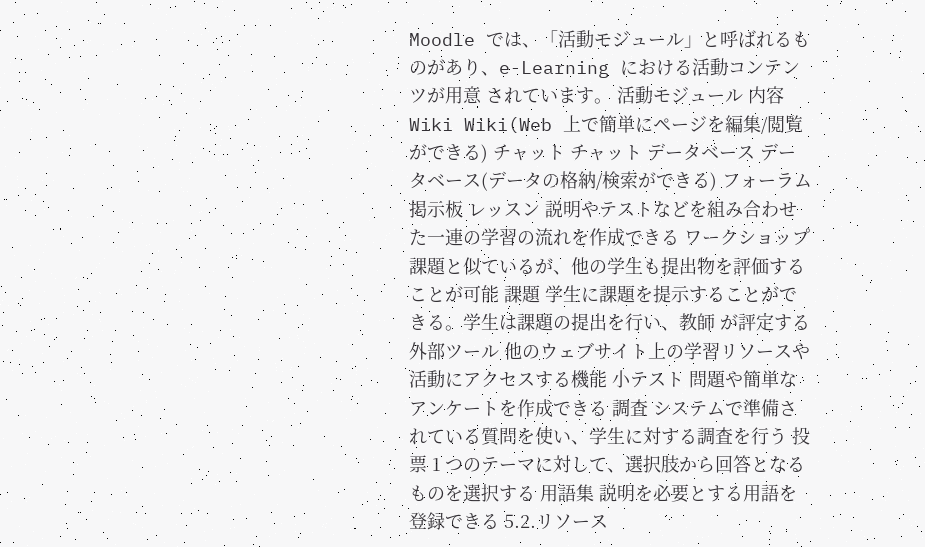Moodle では、「活動モジュール」と呼ばれるものがあり、e-Learning における活動コンテンツが用意 されています。 活動モジュール 内容 Wiki Wiki(Web 上で簡単にページを編集/閲覧ができる) チャット チャット データベース データベース(データの格納/検索ができる) フォーラム 掲示板 レッスン 説明やテストなどを組み合わせた一連の学習の流れを作成できる ワークショップ 課題と似ているが、他の学生も提出物を評価することが可能 課題 学生に課題を提示することができる。学生は課題の提出を行い、教師 が評定する 外部ツール 他のウェブサイト上の学習リソースや活動にアクセスする機能 小テスト 問題や簡単なアンケートを作成できる 調査 システムで準備されている質問を使い、学生に対する調査を行う 投票 1 つのテーマに対して、選択肢から回答となるものを選択する 用語集 説明を必要とする用語を登録できる 5.2.リソース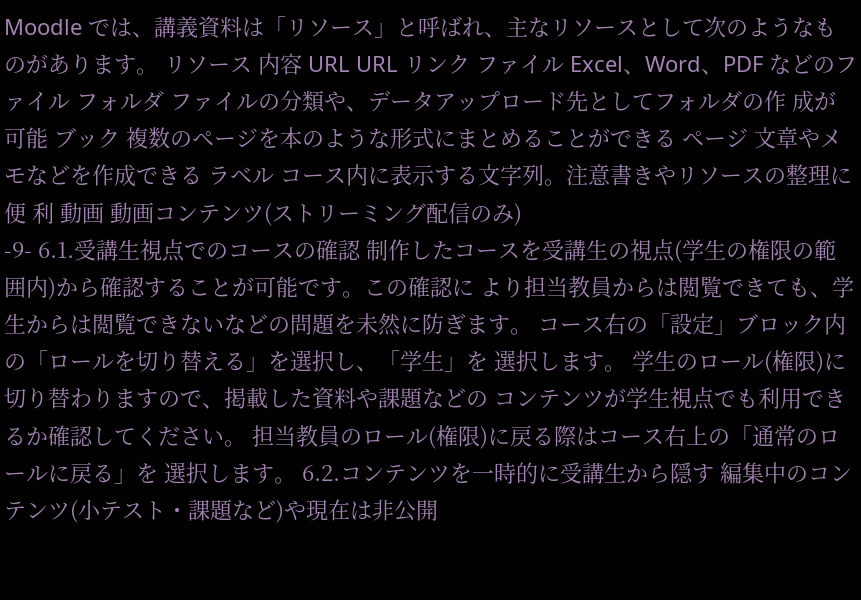Moodle では、講義資料は「リソース」と呼ばれ、主なリソースとして次のようなものがあります。 リソース 内容 URL URL リンク ファイル Excel、Word、PDF などのファイル フォルダ ファイルの分類や、データアップロード先としてフォルダの作 成が可能 ブック 複数のページを本のような形式にまとめることができる ページ 文章やメモなどを作成できる ラベル コース内に表示する文字列。注意書きやリソースの整理に便 利 動画 動画コンテンツ(ストリーミング配信のみ)
-9- 6.1.受講生視点でのコースの確認 制作したコースを受講生の視点(学生の権限の範囲内)から確認することが可能です。この確認に より担当教員からは閲覧できても、学生からは閲覧できないなどの問題を未然に防ぎます。 コース右の「設定」ブロック内の「ロールを切り替える」を選択し、「学生」を 選択します。 学生のロール(権限)に切り替わりますので、掲載した資料や課題などの コンテンツが学生視点でも利用できるか確認してください。 担当教員のロール(権限)に戻る際はコース右上の「通常のロールに戻る」を 選択します。 6.2.コンテンツを一時的に受講生から隠す 編集中のコンテンツ(小テスト・課題など)や現在は非公開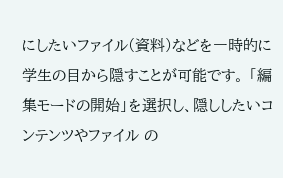にしたいファイル(資料)などを一時的に 学生の目から隠すことが可能です。 「編集モードの開始」を選択し、隠ししたいコンテンツやファイル の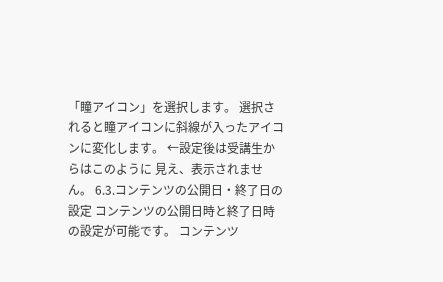「瞳アイコン」を選択します。 選択されると瞳アイコンに斜線が入ったアイコンに変化します。 ←設定後は受講生からはこのように 見え、表示されません。 6.3.コンテンツの公開日・終了日の設定 コンテンツの公開日時と終了日時の設定が可能です。 コンテンツ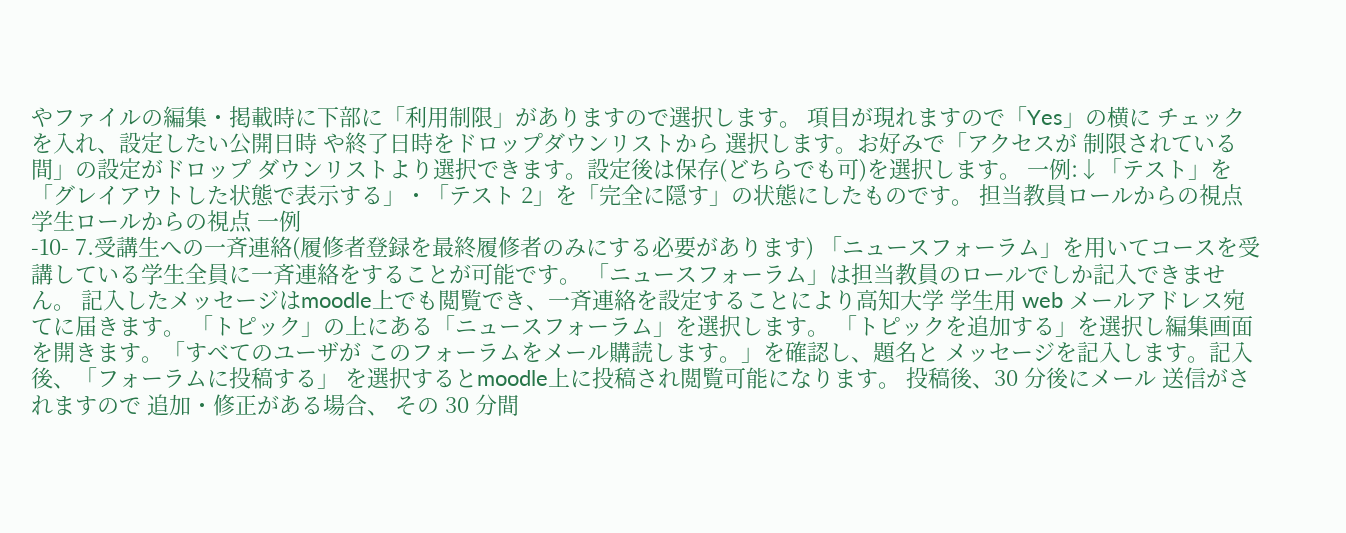やファイルの編集・掲載時に下部に「利用制限」がありますので選択します。 項目が現れますので「Yes」の横に チェックを入れ、設定したい公開日時 や終了日時をドロップダウンリストから 選択します。お好みで「アクセスが 制限されている間」の設定がドロップ ダウンリストより選択できます。設定後は保存(どちらでも可)を選択します。 一例:↓「テスト」を「グレイアウトした状態で表示する」・「テスト 2」を「完全に隠す」の状態にしたものです。 担当教員ロールからの視点 学生ロールからの視点 一例
-10- 7.受講生への一斉連絡(履修者登録を最終履修者のみにする必要があります) 「ニュースフォーラム」を用いてコースを受講している学生全員に一斉連絡をすることが可能です。 「ニュースフォーラム」は担当教員のロールでしか記入できません。 記入したメッセージはmoodle上でも閲覧でき、一斉連絡を設定することにより高知大学 学生用 web メールアドレス宛てに届きます。 「トピック」の上にある「ニュースフォーラム」を選択します。 「トピックを追加する」を選択し編集画面を開きます。「すべてのユーザが このフォーラムをメール購読します。」を確認し、題名と メッセージを記入します。記入後、「フォーラムに投稿する」 を選択するとmoodle上に投稿され閲覧可能になります。 投稿後、30 分後にメール 送信がされますので 追加・修正がある場合、 その 30 分間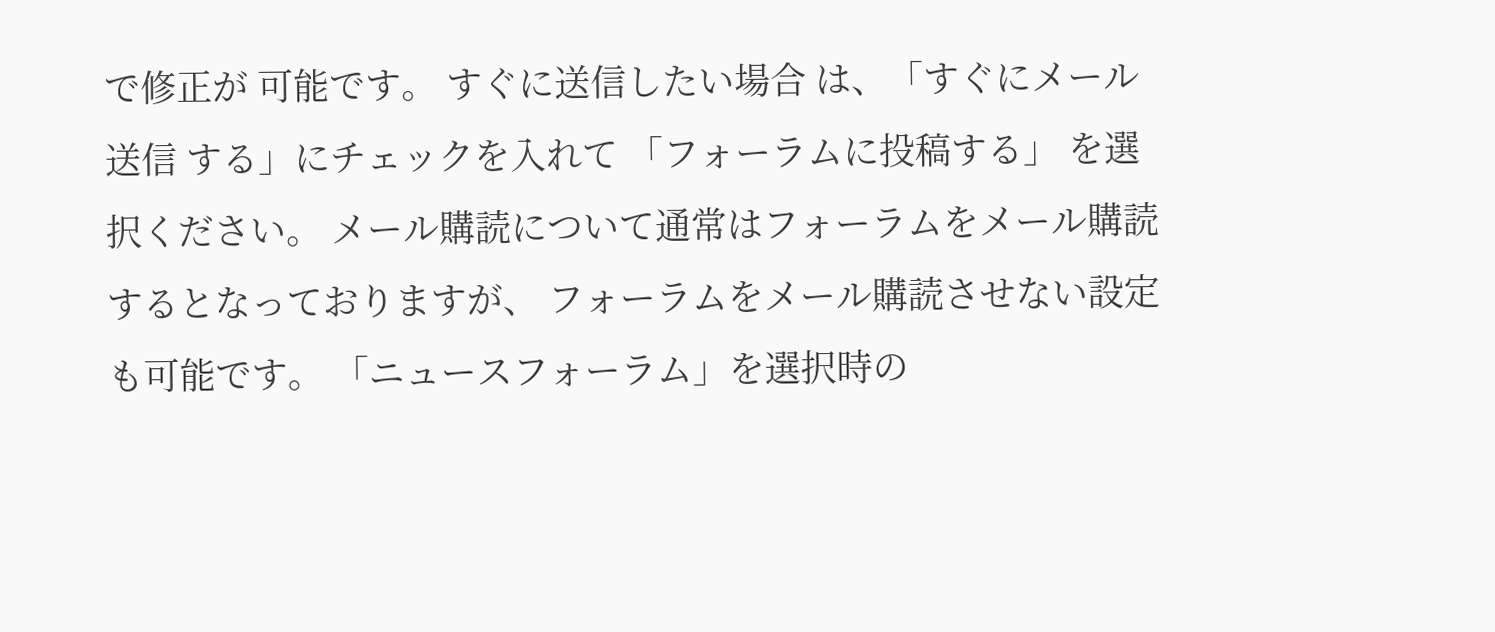で修正が 可能です。 すぐに送信したい場合 は、「すぐにメール送信 する」にチェックを入れて 「フォーラムに投稿する」 を選択ください。 メール購読について通常はフォーラムをメール購読するとなっておりますが、 フォーラムをメール購読させない設定も可能です。 「ニュースフォーラム」を選択時の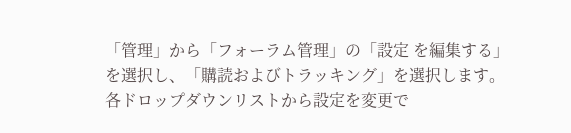「管理」から「フォーラム管理」の「設定 を編集する」を選択し、「購読およびトラッキング」を選択します。 各ドロップダウンリストから設定を変更で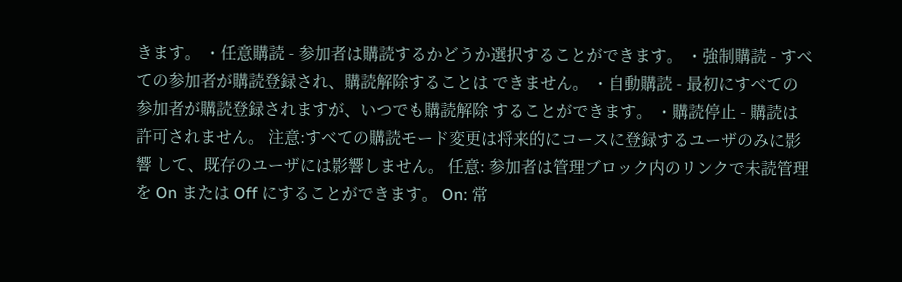きます。 ・任意購読 - 参加者は購読するかどうか選択することができます。 ・強制購読 - すべての参加者が購読登録され、購読解除することは できません。 ・自動購読 - 最初にすべての参加者が購読登録されますが、いつでも購読解除 することができます。 ・購読停止 - 購読は許可されません。 注意:すべての購読モード変更は将来的にコースに登録するユーザのみに影響 して、既存のユーザには影響しません。 任意: 参加者は管理ブロック内のリンクで未読管理 を On または Off にすることができます。 On: 常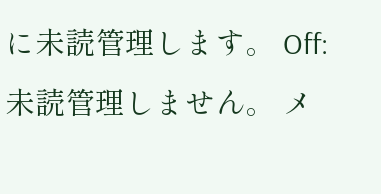に未読管理します。 Off: 未読管理しません。 メ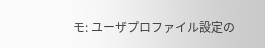モ: ユーザプロファイル設定の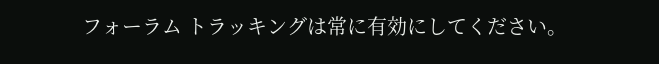フォーラム トラッキングは常に有効にしてください。